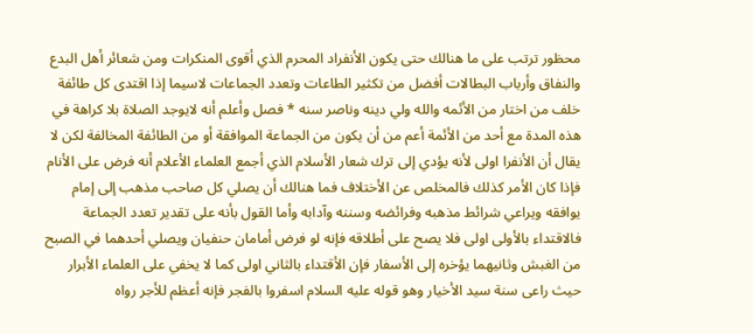محظور ترتب على ما هنالك حتى يكون الأنفراد المحرم الذي أقوى المنكرات ومن شعائر أهل البدع والنفاق وأرباب البطالات أفضل من تكثير الطاعات وتعدد الجماعات لاسيما إذا اقتدى كل طائفة خلف من اختار من الأئمه والله ولي دينه وناصر سنه * فصل وأعلم أنه لايوجد الصلاة بلا كراهة في هذه المدة مع أحد من الأئمة أعم من أن يكون من الجماعة الموافقة أو من الطائفة المخالفة لكن لا يقال أن الأنفرا اولى لأنه يؤدي إلى ترك شعار الأسلام الذي أجمع العلماء الأعلام أنه فرض على الأنام فإذا كان الأمر كذلك فالمخلص عن الأختلاف فما هنالك أن يصلي كل صاحب مذهب إلى إمام يوافقه ويراعي شرائط مذهبه وفرائضه وسننه وآدابه وأما القول بأنه على تقدير تعدد الجماعة فالاقتداء بالأولى اولى فلا يصح على أطلاقه فإنه لو فرض أمامان حنفيان ويصلي أحدهما في الصبح من الغبش وثانيهما يؤخره إلى الأسفار فإن الأقتداء بالثاني اولى كما لا يخفي على العلماء الأبرار حيث راعى سنة سيد الأخيار وهو قوله عليه السلام اسفروا بالفجر فإنه أعظم للأجر رواه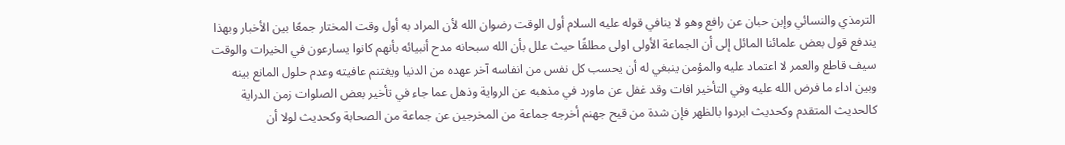الترمذي والنسائي وإبن حبان عن رافع وهو لا ينافي قوله عليه السلام أول الوقت رضوان الله لأن المراد به أول وقت المختار جمعًا بين الأخبار وبهذا يندفع قول بعض علمائنا المائل إلى أن الجماعة الأولى اولى مطلقًا حيث علل بأن الله سبحانه مدح أنبيائه بأنهم كانوا يسارعون في الخيرات والوقت سيف قاطع والعمر لا اعتماد عليه والمؤمن ينبغي له أن يحسب كل نفس من انفاسه آخر عهده من الدنيا ويغتنم عافيته وعدم حلول المانع بينه وبين اداء ما فرض الله عليه وفي التأخير افات وقد غفل عن ماورد في مذهبه عن الرواية وذهل عما جاء في تأخير بعض الصلوات زمن الدراية كالحديث المتقدم وكحديث ابردوا بالظهر فإن شدة من قيح جهنم أخرجه جماعة من المخرجين عن جماعة من الصحابة وكحديث لولا أن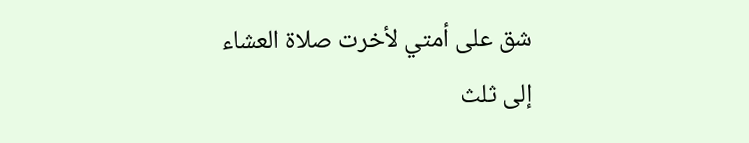شق على أمتي لأخرت صلاة العشاء إلى ثلث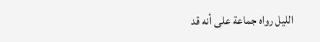الليل رواه جماعة على أنه قد